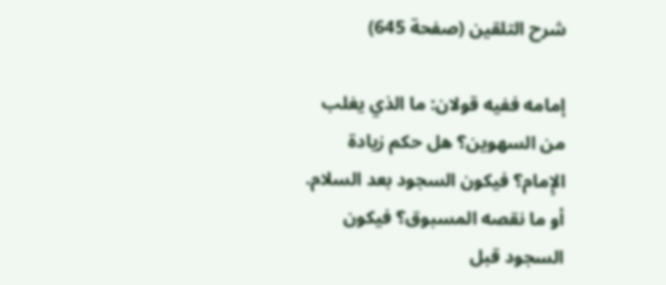شرح التلقين (صفحة 645)

إمامه ففيه قولان: ما الذي يغلب من السهوين؟ هل حكم زيادة الإِمام؟ فيكون السجود بعد السلام. أو ما نقصه المسبوق؟ فيكون السجود قبل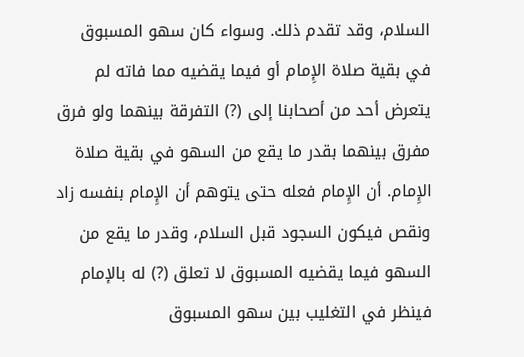السلام، وقد تقدم ذلك. وسواء كان سهو المسبوق في بقية صلاة الإِمام أو فيما يقضيه مما فاته لم يتعرض أحد من أصحابنا إلى (?) التفرقة بينهما ولو فرق مفرق بينهما بقدر ما يقع من السهو في بقية صلاة الإِمام. أن الإِمام فعله حتى يتوهم أن الإِمام بنفسه زاد ونقص فيكون السجود قبل السلام، وقدر ما يقع من السهو فيما يقضيه المسبوق لا تعلق (?) له بالإمام فينظر في التغليب بين سهو المسبوق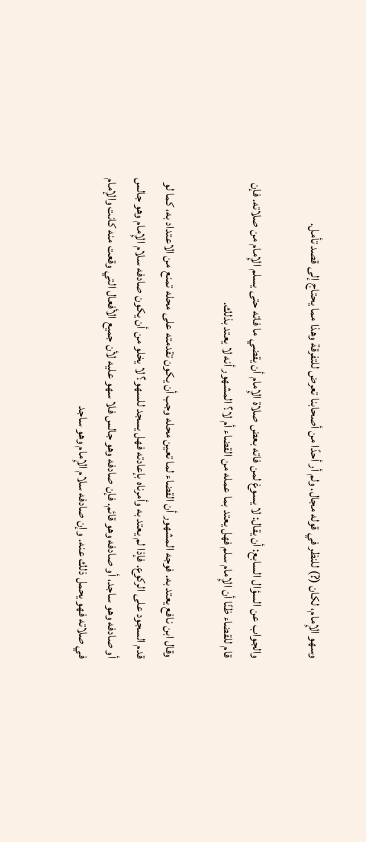وسهو الإِمام، لكان (?) للنظر في قوله مجال. ولم أر أحدًا من أصحابنا تعرض للتفرقة وهذا مما يحتاج إلى قصد تأمل.

والجواب عن السؤال السابع: أن يقال: لا يسوغ لمن فاته بعض صلاة الإِمام أن يقضي ما فاته حتى يسلم الإِمام من صلاته. فإن قام للقضاء ظنًا أن الإِمام سلم فهل يعتد بما عمله من القضاء أم لا؟ المشهور أنه لا يعتد بذلك.

وقال ابن نافع يعتد به. فوجه المشهور أن القضاء لما تعين محله وجب أن يكون تقدمته على محله تمنع من الاعتداد به، كما لو قدم السجود على الركوع. فإذا لم يعتد به وأمرناه بإعادته فهل يسجد للسهو؟ لا يخلو من أن يكون صادفه سلام الإِمام وهو جالس أو صادفه وهو ساجد، أو صادفه وهو قائم. فإن صادفه وهو جالس فلا سهو عليه لأن جميع الأفعال التي وقعت منه كانت والإمام في صلاته فهو يحمل ذلك عنه. وإن صادفه سلام الإِمام وهو ساجد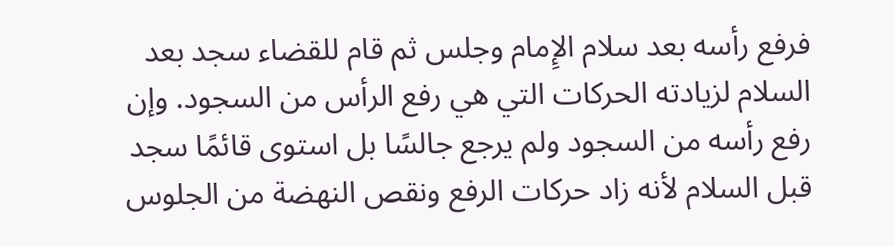فرفع رأسه بعد سلام الإِمام وجلس ثم قام للقضاء سجد بعد السلام لزيادته الحركات التي هي رفع الرأس من السجود. وإن رفع رأسه من السجود ولم يرجع جالسًا بل استوى قائمًا سجد قبل السلام لأنه زاد حركات الرفع ونقص النهضة من الجلوس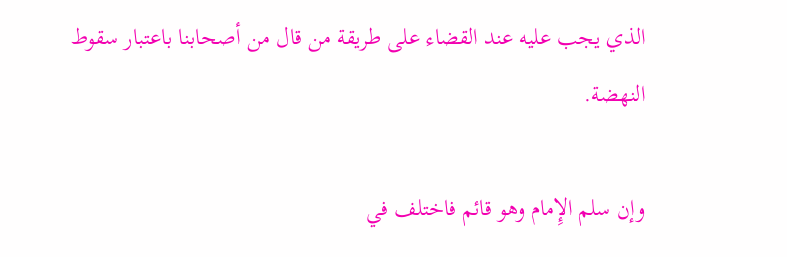الذي يجب عليه عند القضاء على طريقة من قال من أصحابنا باعتبار سقوط النهضة.

وإن سلم الإِمام وهو قائم فاختلف في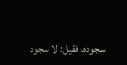سجوده. فقيل: لا سجود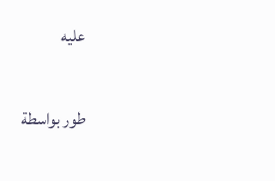عليه

طور بواسطة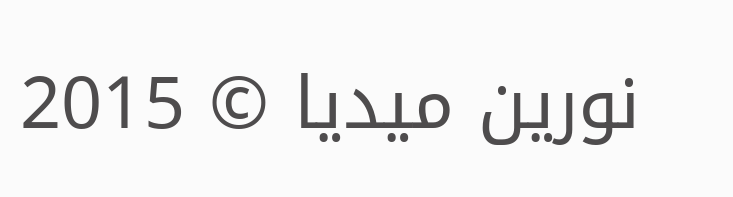نورين ميديا © 2015